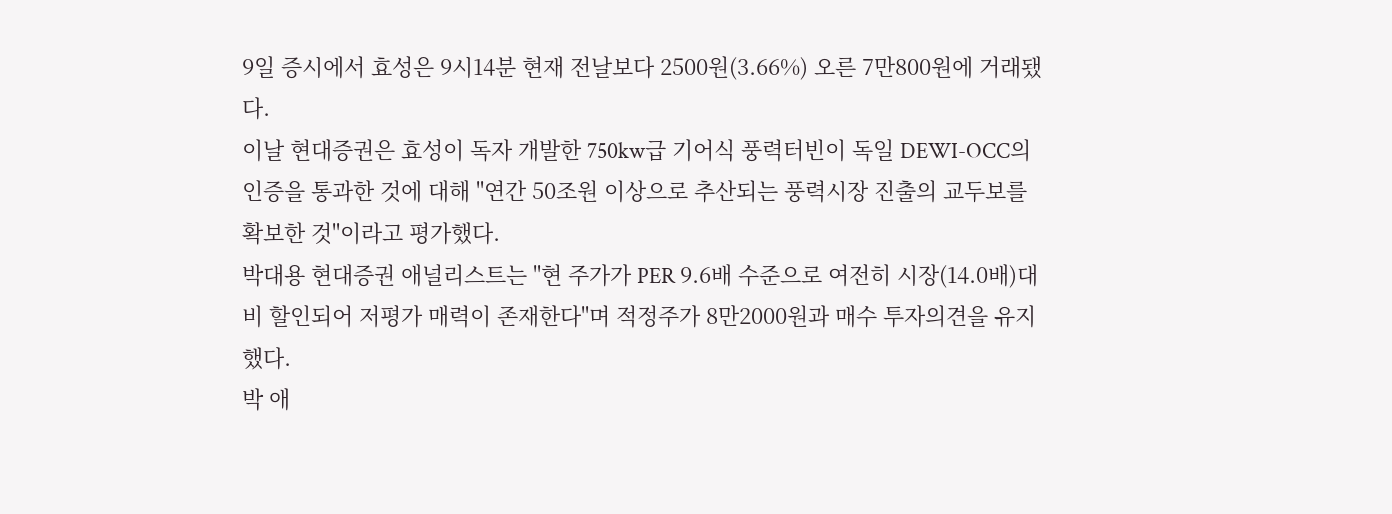9일 증시에서 효성은 9시14분 현재 전날보다 2500원(3.66%) 오른 7만800원에 거래됐다.
이날 현대증권은 효성이 독자 개발한 750kw급 기어식 풍력터빈이 독일 DEWI-OCC의 인증을 통과한 것에 대해 "연간 50조원 이상으로 추산되는 풍력시장 진출의 교두보를 확보한 것"이라고 평가했다.
박대용 현대증권 애널리스트는 "현 주가가 PER 9.6배 수준으로 여전히 시장(14.0배)대비 할인되어 저평가 매력이 존재한다"며 적정주가 8만2000원과 매수 투자의견을 유지했다.
박 애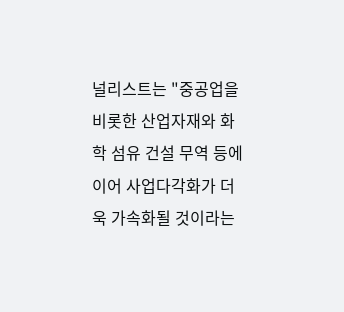널리스트는 "중공업을 비롯한 산업자재와 화학 섬유 건설 무역 등에 이어 사업다각화가 더욱 가속화될 것이라는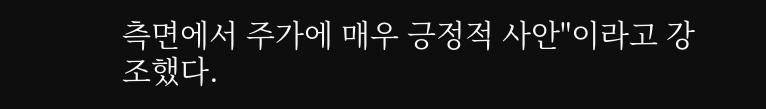측면에서 주가에 매우 긍정적 사안"이라고 강조했다.